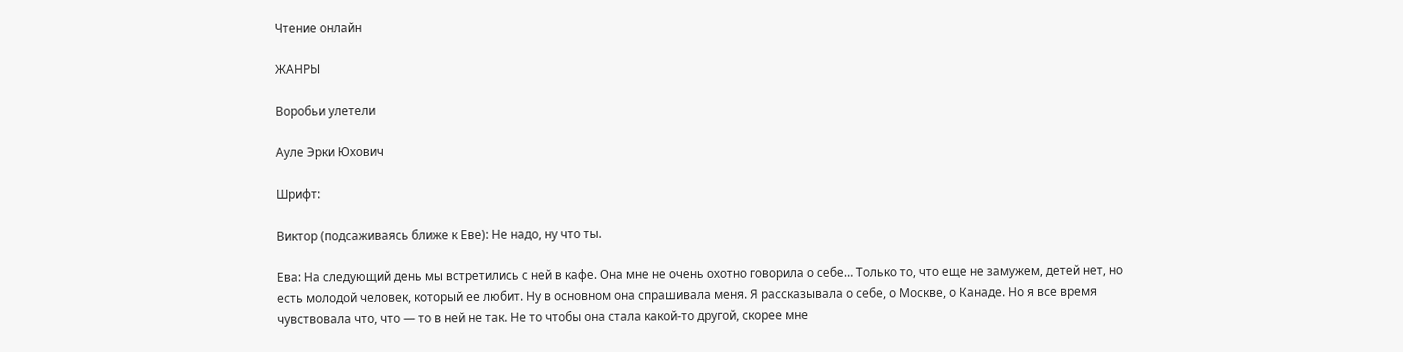Чтение онлайн

ЖАНРЫ

Воробьи улетели

Ауле Эрки Юхович

Шрифт:

Виктор (подсаживаясь ближе к Еве): Не надо, ну что ты.

Ева: На следующий день мы встретились с ней в кафе. Она мне не очень охотно говорила о себе… Только то, что еще не замужем, детей нет, но есть молодой человек, который ее любит. Ну в основном она спрашивала меня. Я рассказывала о себе, о Москве, о Канаде. Но я все время чувствовала что, что — то в ней не так. Не то чтобы она стала какой-то другой, скорее мне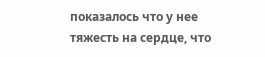показалось что у нее тяжесть на сердце, что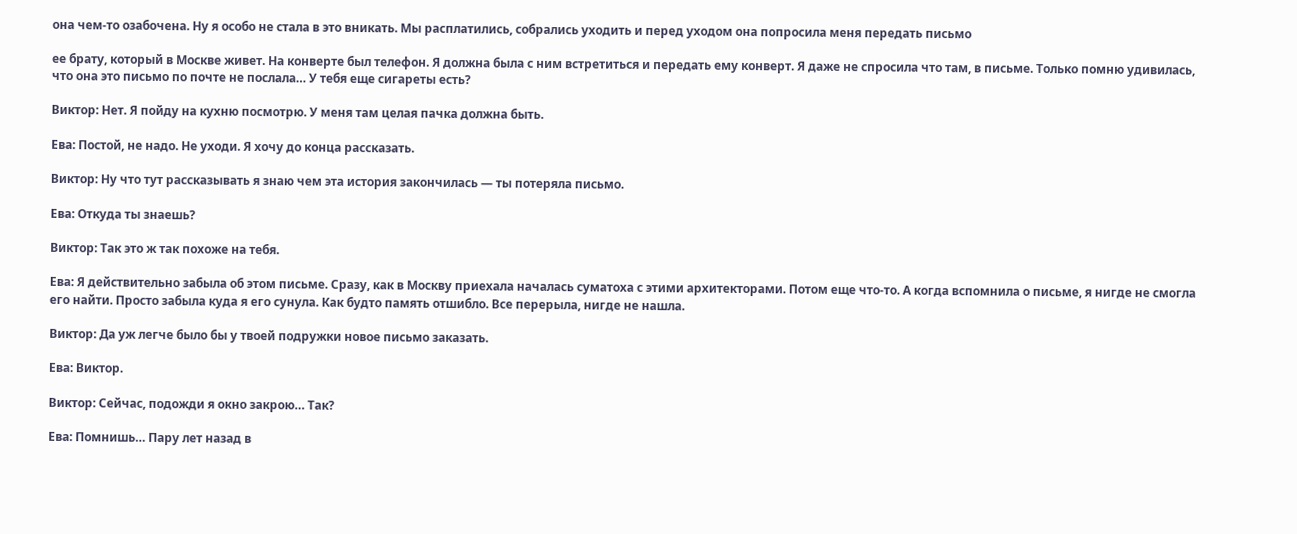она чем-то озабочена. Ну я особо не стала в это вникать. Мы расплатились, собрались уходить и перед уходом она попросила меня передать письмо

ее брату, который в Москве живет. На конверте был телефон. Я должна была с ним встретиться и передать ему конверт. Я даже не спросила что там, в письме. Только помню удивилась, что она это письмо по почте не послала… У тебя еще сигареты есть?

Виктор: Нет. Я пойду на кухню посмотрю. У меня там целая пачка должна быть.

Ева: Постой, не надо. Не уходи. Я хочу до конца рассказать.

Виктор: Ну что тут рассказывать я знаю чем эта история закончилась — ты потеряла письмо.

Ева: Откуда ты знаешь?

Виктор: Так это ж так похоже на тебя.

Ева: Я действительно забыла об этом письме. Сразу, как в Москву приехала началась суматоха с этими архитекторами. Потом еще что-то. А когда вспомнила о письме, я нигде не смогла его найти. Просто забыла куда я его сунула. Как будто память отшибло. Все перерыла, нигде не нашла.

Виктор: Да уж легче было бы у твоей подружки новое письмо заказать.

Ева: Виктор.

Виктор: Сейчас, подожди я окно закрою… Так?

Ева: Помнишь… Пару лет назад в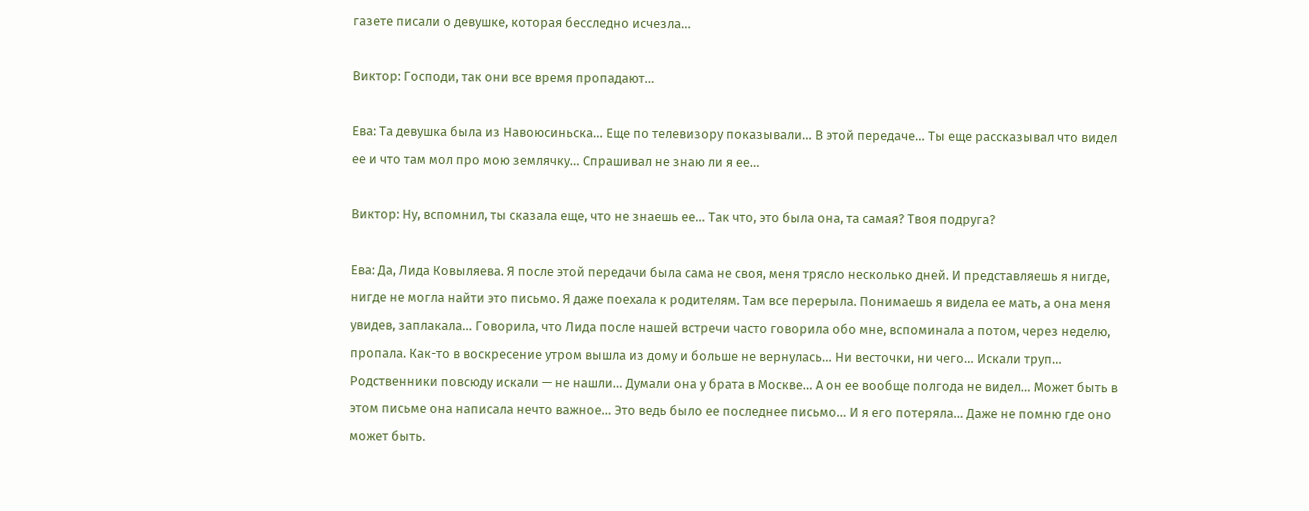газете писали о девушке, которая бесследно исчезла…

Виктор: Господи, так они все время пропадают…

Ева: Та девушка была из Навоюсиньска… Еще по телевизору показывали… В этой передаче… Ты еще рассказывал что видел ее и что там мол про мою землячку… Спрашивал не знаю ли я ее…

Виктор: Ну, вспомнил, ты сказала еще, что не знаешь ее… Так что, это была она, та самая? Твоя подруга?

Ева: Да, Лида Ковыляева. Я после этой передачи была сама не своя, меня трясло несколько дней. И представляешь я нигде, нигде не могла найти это письмо. Я даже поехала к родителям. Там все перерыла. Понимаешь я видела ее мать, а она меня увидев, заплакала… Говорила, что Лида после нашей встречи часто говорила обо мне, вспоминала а потом, через неделю, пропала. Как-то в воскресение утром вышла из дому и больше не вернулась… Ни весточки, ни чего… Искали труп… Родственники повсюду искали — не нашли… Думали она у брата в Москве… А он ее вообще полгода не видел… Может быть в этом письме она написала нечто важное… Это ведь было ее последнее письмо… И я его потеряла… Даже не помню где оно может быть.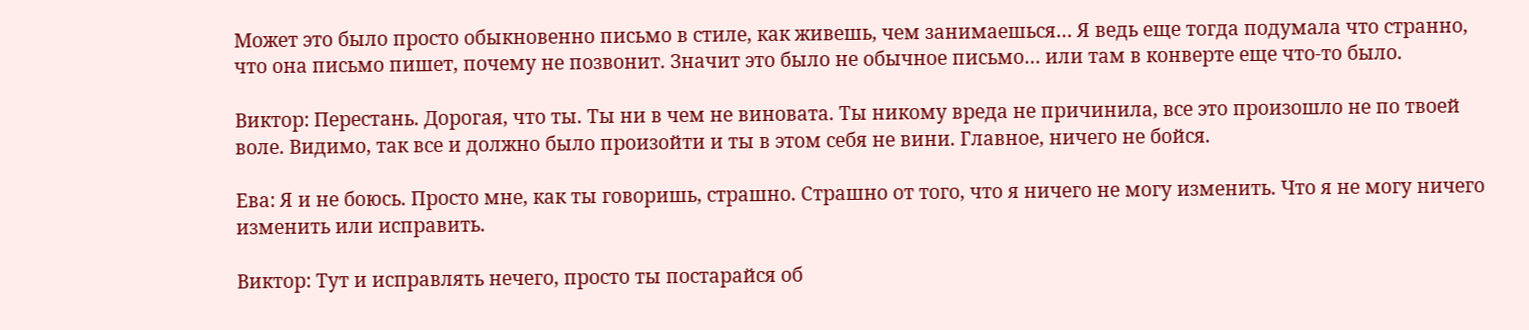Может это было просто обыкновенно письмо в стиле, как живешь, чем занимаешься… Я ведь еще тогда подумала что странно, что она письмо пишет, почему не позвонит. Значит это было не обычное письмо… или там в конверте еще что-то было.

Виктор: Перестань. Дорогая, что ты. Ты ни в чем не виновата. Ты никому вреда не причинила, все это произошло не по твоей воле. Видимо, так все и должно было произойти и ты в этом себя не вини. Главное, ничего не бойся.

Ева: Я и не боюсь. Просто мне, как ты говоришь, страшно. Страшно от того, что я ничего не могу изменить. Что я не могу ничего изменить или исправить.

Виктор: Тут и исправлять нечего, просто ты постарайся об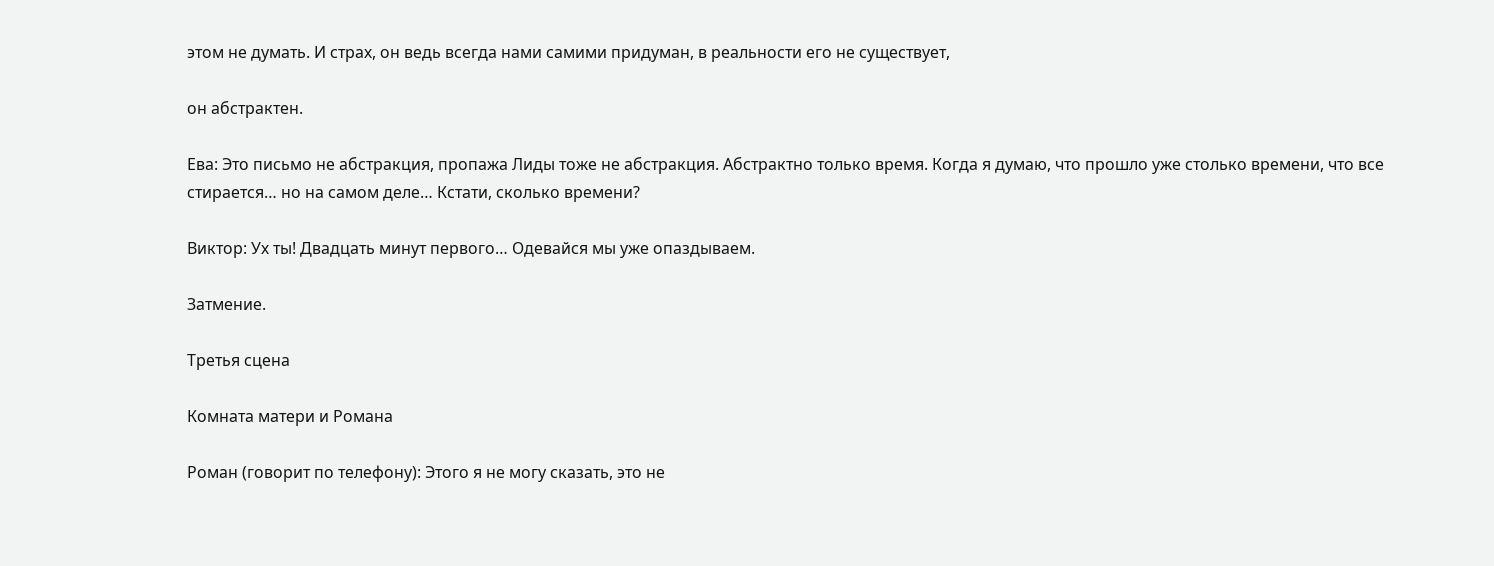этом не думать. И страх, он ведь всегда нами самими придуман, в реальности его не существует,

он абстрактен.

Ева: Это письмо не абстракция, пропажа Лиды тоже не абстракция. Абстрактно только время. Когда я думаю, что прошло уже столько времени, что все стирается… но на самом деле… Кстати, сколько времени?

Виктор: Ух ты! Двадцать минут первого… Одевайся мы уже опаздываем.

Затмение.

Третья сцена

Комната матери и Романа

Роман (говорит по телефону): Этого я не могу сказать, это не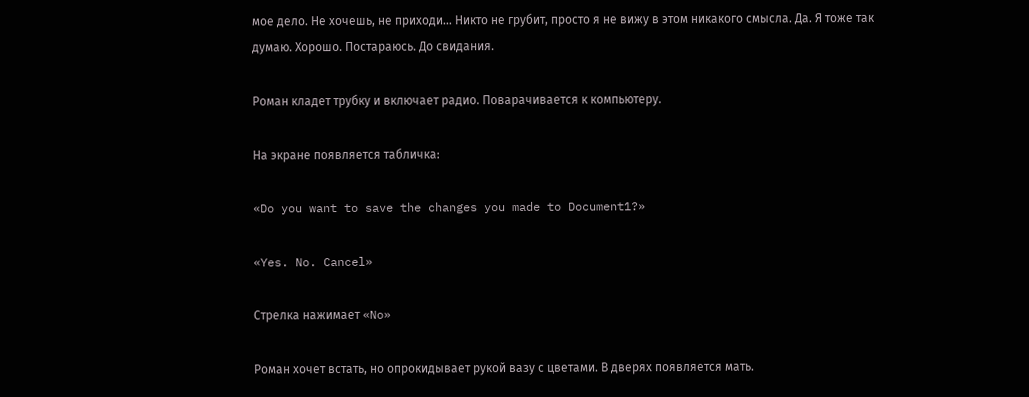мое дело. Не хочешь, не приходи… Никто не грубит, просто я не вижу в этом никакого смысла. Да. Я тоже так думаю. Хорошо. Постараюсь. До свидания.

Роман кладет трубку и включает радио. Поварачивается к компьютеру.

На экране появляется табличка:

«Do you want to save the changes you made to Document1?»

«Yes. No. Cancel»

Стрелка нажимает «No»

Роман хочет встать, но опрокидывает рукой вазу с цветами. В дверях появляется мать.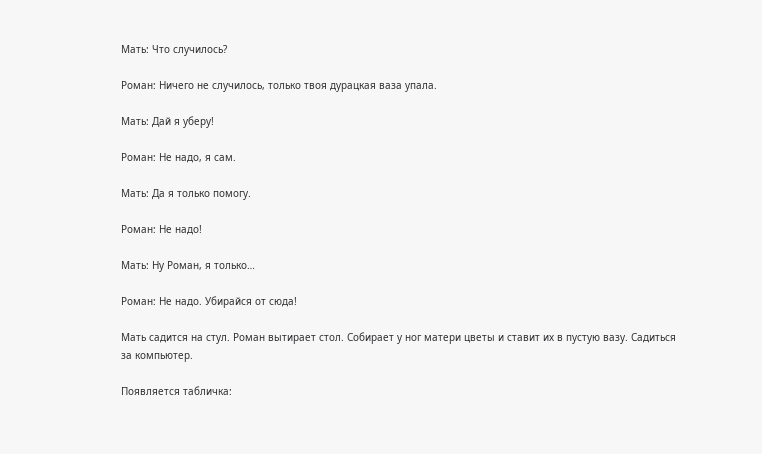Мать: Что случилось?

Роман: Ничего не случилось, только твоя дурацкая ваза упала.

Мать: Дай я уберу!

Роман: Не надо, я сам.

Мать: Да я только помогу.

Роман: Не надо!

Мать: Ну Роман, я только…

Роман: Не надо. Убирайся от сюда!

Мать садится на стул. Роман вытирает стол. Собирает у ног матери цветы и ставит их в пустую вазу. Садиться за компьютер.

Появляется табличка: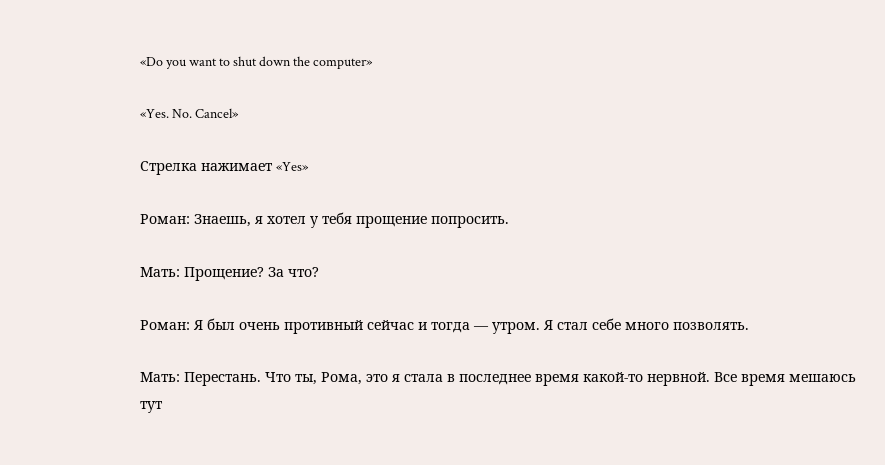«Do you want to shut down the computer»

«Yes. No. Cancel»

Стрелка нажимает «Yes»

Роман: Знаешь, я хотел у тебя прощение попросить.

Мать: Прощение? За что?

Роман: Я был очень противный сейчас и тогда — утром. Я стал себе много позволять.

Мать: Перестань. Что ты, Рома, это я стала в последнее время какой-то нервной. Все время мешаюсь тут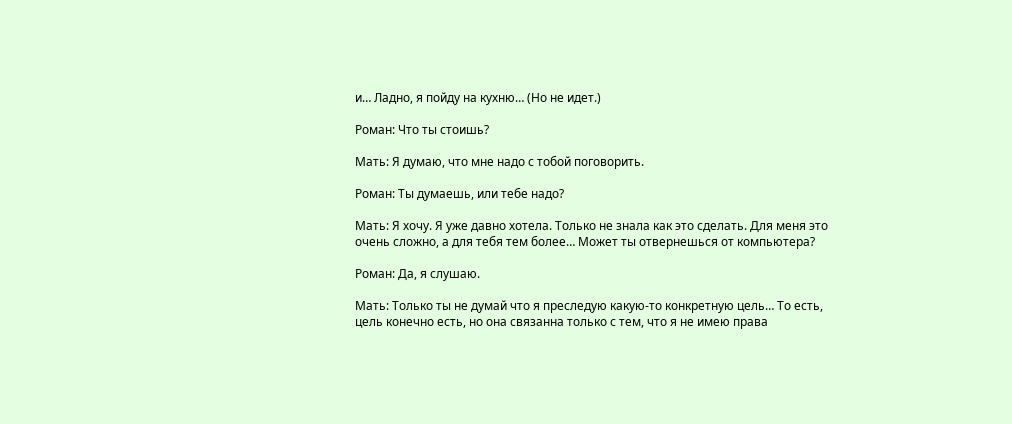и… Ладно, я пойду на кухню… (Но не идет.)

Роман: Что ты стоишь?

Мать: Я думаю, что мне надо с тобой поговорить.

Роман: Ты думаешь, или тебе надо?

Мать: Я хочу. Я уже давно хотела. Только не знала как это сделать. Для меня это очень сложно, а для тебя тем более… Может ты отвернешься от компьютера?

Роман: Да, я слушаю.

Мать: Только ты не думай что я преследую какую-то конкретную цель… То есть, цель конечно есть, но она связанна только с тем, что я не имею права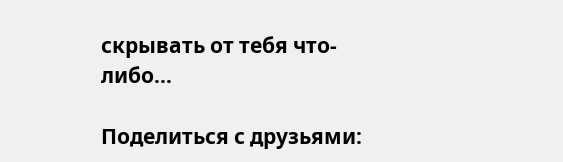скрывать от тебя что-либо…

Поделиться с друзьями: